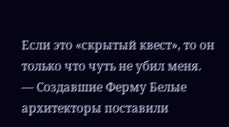Если это «скрытый квест», то он только что чуть не убил меня.
— Создавшие Ферму Белые архитекторы поставили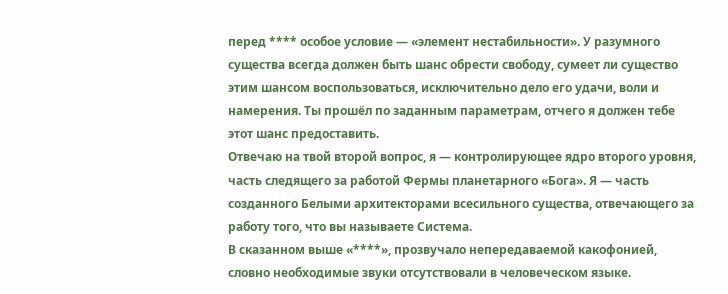перед **** особое условие — «элемент нестабильности». У разумного существа всегда должен быть шанс обрести свободу, сумеет ли существо этим шансом воспользоваться, исключительно дело его удачи, воли и намерения. Ты прошёл по заданным параметрам, отчего я должен тебе этот шанс предоставить.
Отвечаю на твой второй вопрос, я — контролирующее ядро второго уровня, часть следящего за работой Фермы планетарного «Бога». Я — часть созданного Белыми архитекторами всесильного существа, отвечающего за работу того, что вы называете Система.
В сказанном выше «****», прозвучало непередаваемой какофонией, словно необходимые звуки отсутствовали в человеческом языке.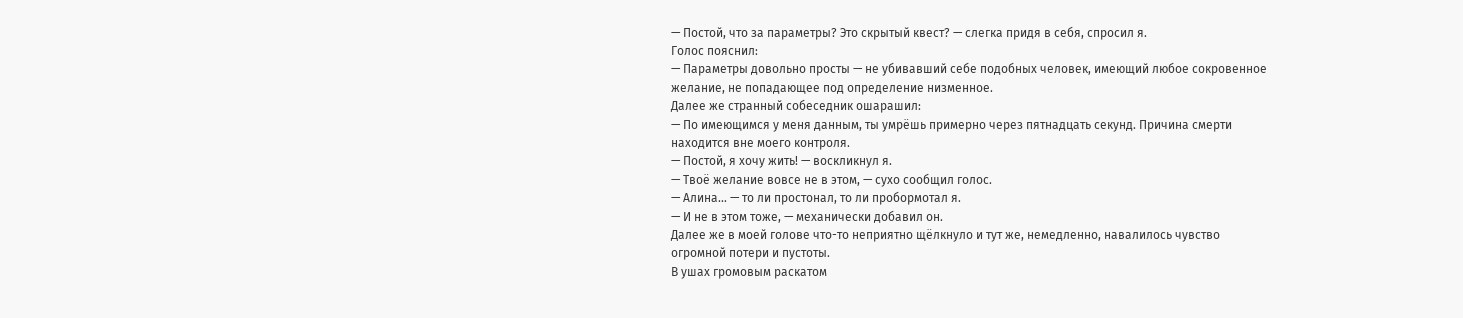— Постой, что за параметры? Это скрытый квест? — слегка придя в себя, спросил я.
Голос пояснил:
— Параметры довольно просты — не убивавший себе подобных человек, имеющий любое сокровенное желание, не попадающее под определение низменное.
Далее же странный собеседник ошарашил:
— По имеющимся у меня данным, ты умрёшь примерно через пятнадцать секунд. Причина смерти находится вне моего контроля.
— Постой, я хочу жить! — воскликнул я.
— Твоё желание вовсе не в этом, — сухо сообщил голос.
— Алина… — то ли простонал, то ли пробормотал я.
— И не в этом тоже, — механически добавил он.
Далее же в моей голове что-то неприятно щёлкнуло и тут же, немедленно, навалилось чувство огромной потери и пустоты.
В ушах громовым раскатом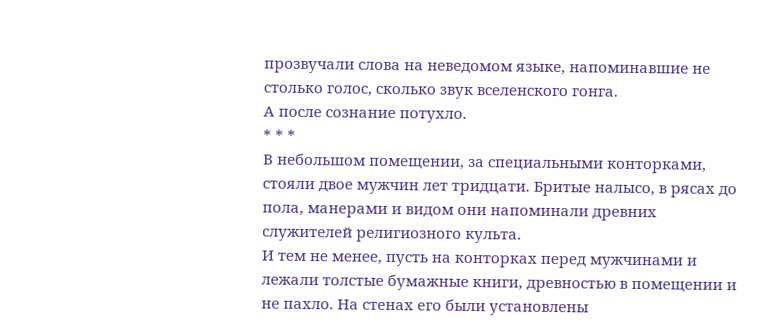прозвучали слова на неведомом языке, напоминавшие не столько голос, сколько звук вселенского гонга.
А после сознание потухло.
* * *
В небольшом помещении, за специальными конторками, стояли двое мужчин лет тридцати. Бритые налысо, в рясах до пола, манерами и видом они напоминали древних служителей религиозного культа.
И тем не менее, пусть на конторках перед мужчинами и лежали толстые бумажные книги, древностью в помещении и не пахло. На стенах его были установлены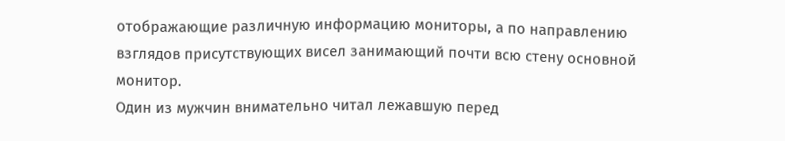отображающие различную информацию мониторы, а по направлению взглядов присутствующих висел занимающий почти всю стену основной монитор.
Один из мужчин внимательно читал лежавшую перед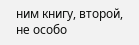ним книгу, второй, не особо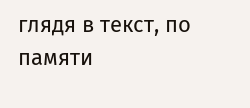глядя в текст, по памяти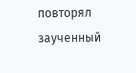повторял заученный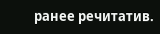ранее речитатив.